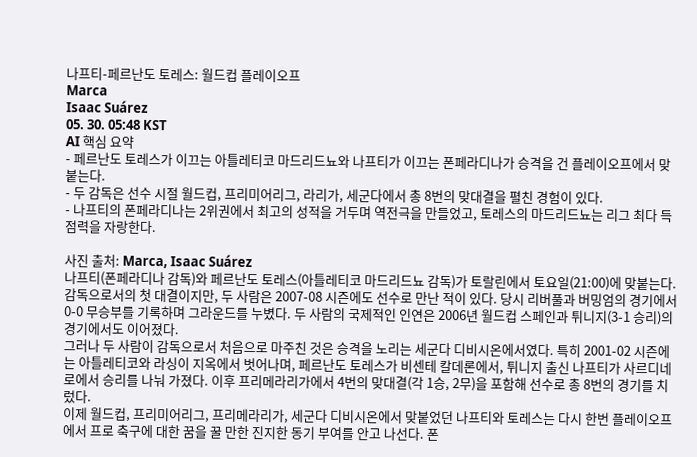나프티-페르난도 토레스: 월드컵 플레이오프
Marca
Isaac Suárez
05. 30. 05:48 KST
AI 핵심 요약
- 페르난도 토레스가 이끄는 아틀레티코 마드리드뇨와 나프티가 이끄는 폰페라디나가 승격을 건 플레이오프에서 맞붙는다.
- 두 감독은 선수 시절 월드컵, 프리미어리그, 라리가, 세군다에서 총 8번의 맞대결을 펼친 경험이 있다.
- 나프티의 폰페라디나는 2위권에서 최고의 성적을 거두며 역전극을 만들었고, 토레스의 마드리드뇨는 리그 최다 득점력을 자랑한다.

사진 출처: Marca, Isaac Suárez
나프티(폰페라디나 감독)와 페르난도 토레스(아틀레티코 마드리드뇨 감독)가 토랄린에서 토요일(21:00)에 맞붙는다. 감독으로서의 첫 대결이지만, 두 사람은 2007-08 시즌에도 선수로 만난 적이 있다. 당시 리버풀과 버밍엄의 경기에서 0-0 무승부를 기록하며 그라운드를 누볐다. 두 사람의 국제적인 인연은 2006년 월드컵 스페인과 튀니지(3-1 승리)의 경기에서도 이어졌다.
그러나 두 사람이 감독으로서 처음으로 마주친 것은 승격을 노리는 세군다 디비시온에서였다. 특히 2001-02 시즌에는 아틀레티코와 라싱이 지옥에서 벗어나며, 페르난도 토레스가 비센테 칼데론에서, 튀니지 출신 나프티가 사르디네로에서 승리를 나눠 가졌다. 이후 프리메라리가에서 4번의 맞대결(각 1승, 2무)을 포함해 선수로 총 8번의 경기를 치렀다.
이제 월드컵, 프리미어리그, 프리메라리가, 세군다 디비시온에서 맞붙었던 나프티와 토레스는 다시 한번 플레이오프에서 프로 축구에 대한 꿈을 꿀 만한 진지한 동기 부여를 안고 나선다. 폰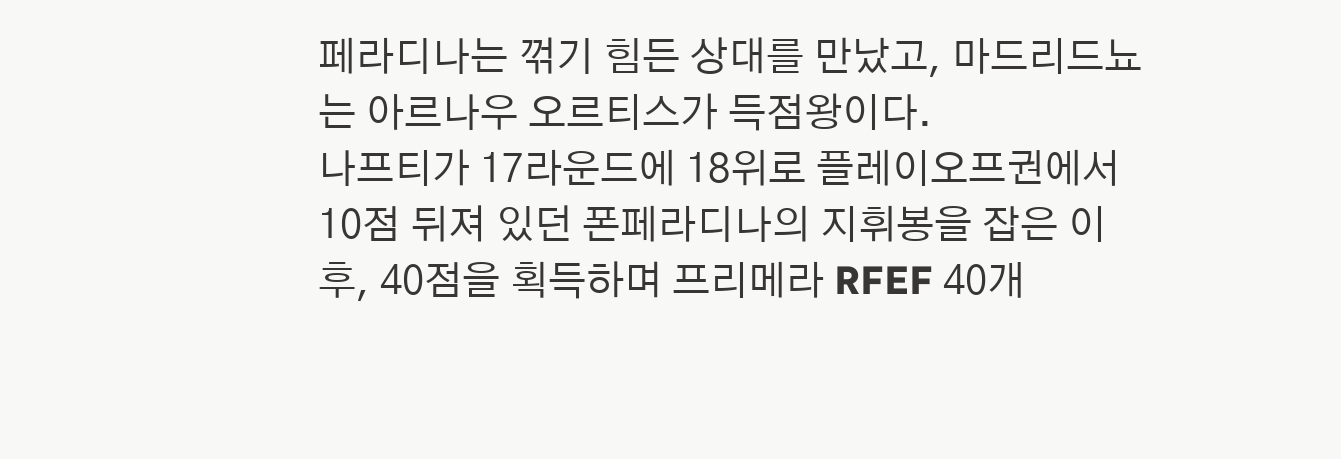페라디나는 꺾기 힘든 상대를 만났고, 마드리드뇨는 아르나우 오르티스가 득점왕이다.
나프티가 17라운드에 18위로 플레이오프권에서 10점 뒤져 있던 폰페라디나의 지휘봉을 잡은 이후, 40점을 획득하며 프리메라 RFEF 40개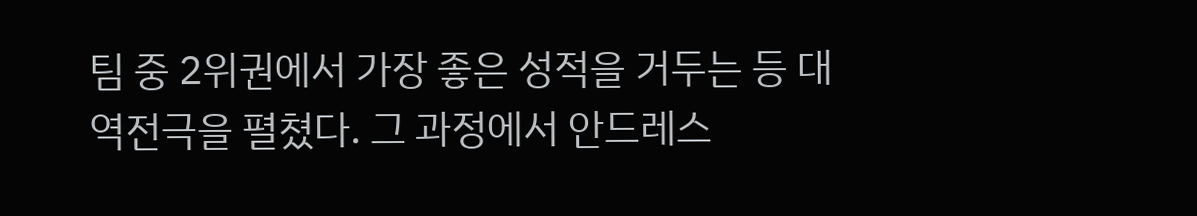팀 중 2위권에서 가장 좋은 성적을 거두는 등 대역전극을 펼쳤다. 그 과정에서 안드레스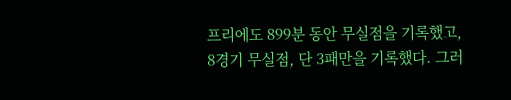프리에도 899분 동안 무실점을 기록했고, 8경기 무실점, 단 3패만을 기록했다. 그러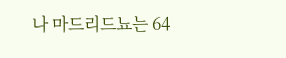나 마드리드뇨는 64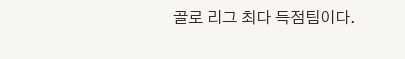골로 리그 최다 득점팀이다.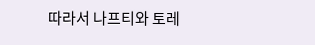따라서 나프티와 토레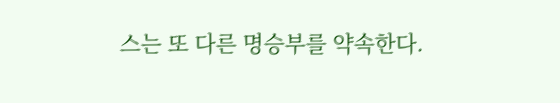스는 또 다른 명승부를 약속한다.